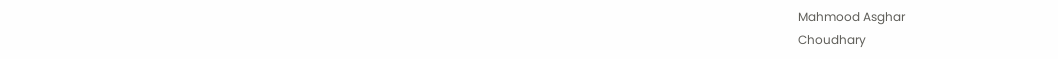Mahmood Asghar
Choudhary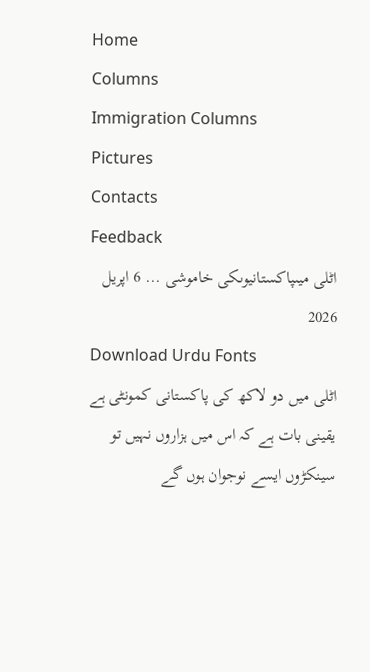Home
Columns
Immigration Columns
Pictures
Contacts
Feedback
اٹلی میںپاکستانیوںکی خاموشی ... 6 اپریل 2026
Download Urdu Fonts
اٹلی میں دو لاکھ کی پاکستانی کمونٹی ہے یقینی بات ہے کہ اس میں ہزاروں نہیں تو سینکڑوں ایسے نوجوان ہوں گے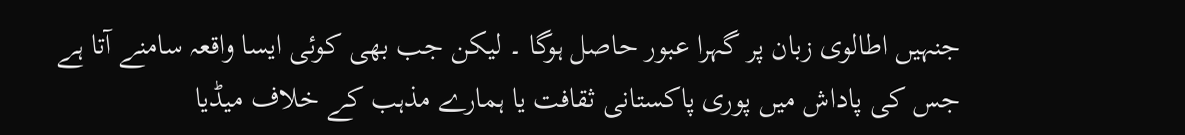جنہیں اطالوی زبان پر گہرا عبور حاصل ہوگا ۔ لیکن جب بھی کوئی ایسا واقعہ سامنے آتا ہے جس کی پاداش میں پوری پاکستانی ثقافت یا ہمارے مذہب کے خلاف میڈیا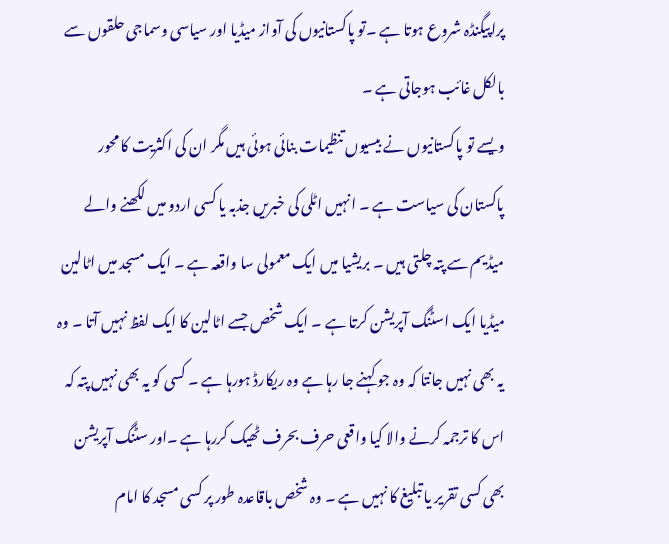پراپیگنڈہ شروع ہوتا ہے ۔تو پاکستانیوں کی آواز میڈیا اور سیاسی وسماجی حلقوں سے بالکل غائب ہوجاتی ہے ۔
ویسے تو پاکستانیوں نے بیسیوں تنظیمات بنائی ہوئی ہیں مگر ان کی اکثریت کا محور پاکستان کی سیاست ہے ۔ انہیں اٹلی کی خبریں جذبہ یا کسی اردو میں لکھنے والے میڈیم سے پتہ چلتی ہیں ۔ بریشیا میں ایک معمولی سا واقعہ ہے ۔ ایک مسجد میں اٹالین میڈیا ایک اسٹنگ آپریشن کرتا ہے ۔ ایک شخص جسے اٹالین کا ایک لفظ نہیں آتا ۔ وہ یہ بھی نہیں جانتا کہ وہ جو کہنے جا رہا ہے وہ ریکارڈ ہورہا ہے ۔ کسی کو یہ بھی نہیں پتہ کہ اس کا ترجمہ کرنے والا کیا واقعی حرف بحرف ٹھیک کررہا ہے ۔اور سٹنگ آپریشن بھی کسی تقریر یا تبلیغ کا نہیں ہے ۔ وہ شخص باقاعدہ طور پر کسی مسجد کا امام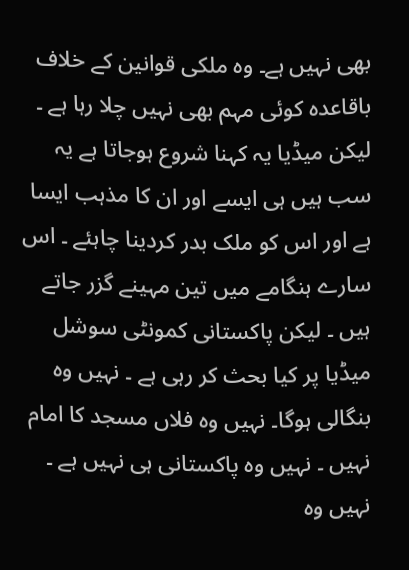بھی نہیں ہے۔ وہ ملکی قوانین کے خلاف باقاعدہ کوئی مہم بھی نہیں چلا رہا ہے ۔ لیکن میڈیا یہ کہنا شروع ہوجاتا ہے یہ سب ہیں ہی ایسے اور ان کا مذہب ایسا ہے اور اس کو ملک بدر کردینا چاہئے ۔ اس سارے ہنگامے میں تین مہینے گزر جاتے ہیں ۔ لیکن پاکستانی کمونٹی سوشل میڈیا پر کیا بحث کر رہی ہے ۔ نہیں وہ بنگالی ہوگا۔ نہیں وہ فلاں مسجد کا امام نہیں ۔ نہیں وہ پاکستانی ہی نہیں ہے ۔ نہیں وہ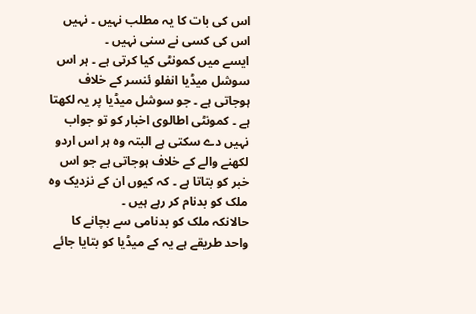اس کی بات کا یہ مطلب نہیں ۔ نہیں اس کی کسی نے سنی نہیں ۔
ایسے میں کمونٹی کیا کرتی ہے ۔ ہر اس سوشل میڈیا انفلو ئنسر کے خلاف ہوجاتی ہے ۔ جو سوشل میڈیا پر یہ لکھتا ہے ۔ کمونٹی اطالوی اخبار کو تو جواب نہیں دے سکتی ہے البتہ وہ ہر اس اردو لکھنے والے کے خلاف ہوجاتی ہے جو اس خبر کو بتاتا ہے ۔ کہ کیوں ان کے نزدیک وہ ملک کو بدنام کر رہے ہیں ۔
حالانکہ ملک کو بدنامی سے بچانے کا واحد طریقے ہے یہ کے میڈیا کو بتایا جائے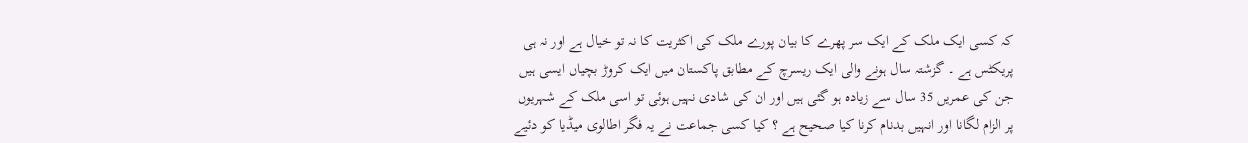کہ کسی ایک ملک کے ایک سر پھرے کا بیان پورے ملک کی اکثریت کا نہ تو خیال ہے اور نہ ہی پریکٹس ہے ۔ گزشتہ سال ہونے والی ایک ریسرچ کے مطابق پاکستان میں ایک کروڑ بچیاں ایسی ہیں جن کی عمریں 35 سال سے زیادہ ہو گئی ہیں اور ان کی شادی نہیں ہوئی تو اسی ملک کے شہریوں پر الزام لگانا اور انہیں بدنام کرنا کیا صحیح ہے ؟ کیا کسی جماعت نے یہ فگر اطالوی میڈیا کو دئیے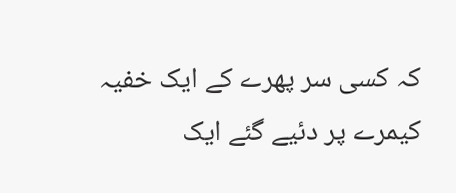کہ کسی سر پھرے کے ایک خفیہ کیمرے پر دئیے گئے ایک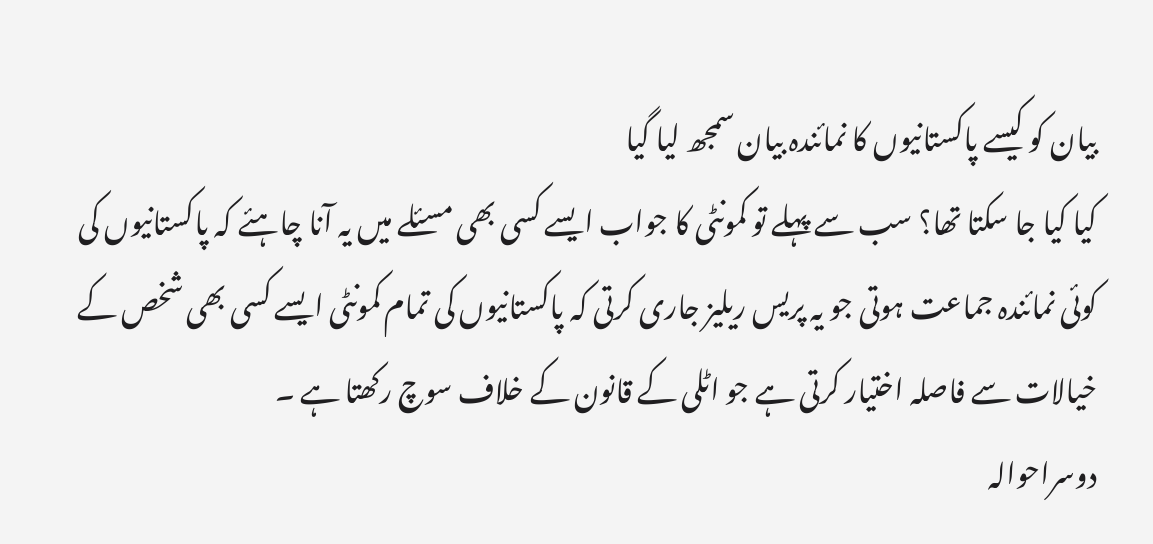بیان کو کیسے پاکستانیوں کا نمائندہ بیان سمجھ لیا گیا
کیا کیا جا سکتا تھا؟ سب سے پہلے تو کمونٹی کا جواب ایسے کسی بھی مسئلے میں یہ آنا چاہئے کہ پاکستانیوں کی کوئی نمائندہ جماعت ہوتی جو یہ پریس ریلیز جاری کرتی کہ پاکستانیوں کی تمام کمونٹی ایسے کسی بھی شخص کے خیالات سے فاصلہ اختیار کرتی ہے جو اٹلی کے قانون کے خلاف سوچ رکھتا ہے ۔
دوسراحوالہ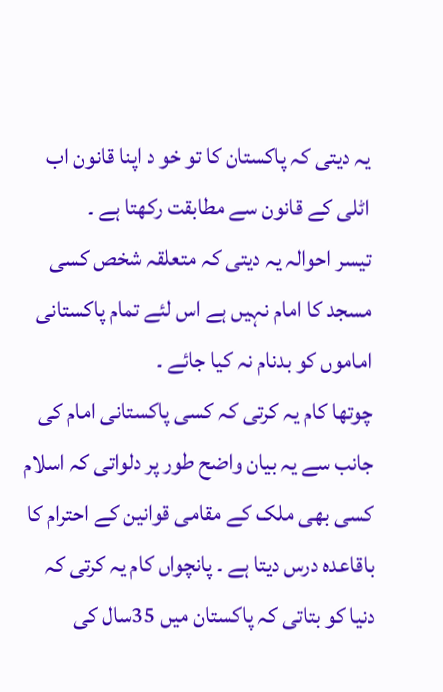یہ دیتی کہ پاکستان کا تو خو د اپنا قانون اب اٹلی کے قانون سے مطابقت رکھتا ہے ۔
تیسر احوالہ یہ دیتی کہ متعلقہ شخص کسی مسجد کا امام نہیں ہے اس لئے تمام پاکستانی اماموں کو بدنام نہ کیا جائے ۔
چوتھا کام یہ کرتی کہ کسی پاکستانی امام کی جانب سے یہ بیان واضح طور پر دلواتی کہ اسلام کسی بھی ملک کے مقامی قوانین کے احترام کا باقاعدہ درس دیتا ہے ۔ پانچواں کام یہ کرتی کہ دنیا کو بتاتی کہ پاکستان میں 35سال کی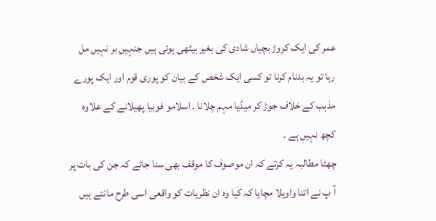عمر کی ایک کروڑ بچیاں شادی کی بغیر بیٹھی ہوئی ہیں جنہیں بر نہیں مل رہا تو یہ بدنام کرنا تو کسی ایک شخص کے بیان کو پوری قوم اور ایک پورے مذہب کے خلاف جوڑ کر میڈیا مہم چلانا ۔ اسلامو فوبیا پھیلانے کے علاوہ کچھ نہیں ہے ۔
چھٹا مطالبہ یہ کرتے کہ ان موصوف کا موقف بھی سنا جائے کہ جن کی بات پر آ پ نے اتنا واویلا مچایا کہ کیا وہ ان نظریات کو واقعی اسی طرح مانتے ہیں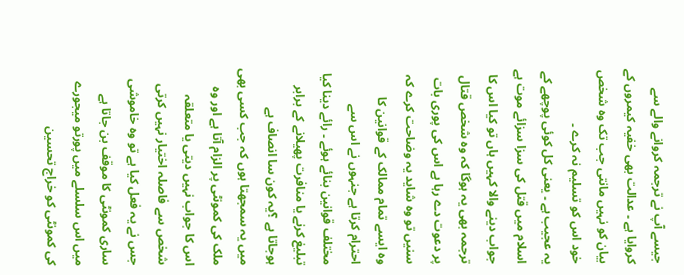جیسے آپ نے ترجمہ کروانے والے سے کروایا ہے ۔ عدالت بھی خفیہ کیمروں کے بیان کو نہیں مانتی جب تک وہ شخص خود اس کو تسلیم نہ کرے ۔
یہ عجیب ہے ۔ یعنی کل کوئی پوچھے کے اسلام میں قتل کی سزا سزائے موت ہے جواب دینے والا کہیں ہاں تو کیا اس کا ترجمہ بھی یہ ہوگا کہ وہ شخص قتال پر دعوت دے رہا ہے اس کی پوری بات سنیں تو وہ شاید یہ وضاحت کرے کہ وہ ایسے تمام ممالک کے قوانین کا احترام کرتا ہے جنہوں نے اس سے مختلف قوانین بنائے ہوئے ۔ رائے دینا کیا تبلیغ کرنے یا منافرت پھیلانے کے برابر ہوجاتا ہے ؟یہ کون سا انصاف ہے
میں یہ سمجھتا ہوں کہ جب کسی بھی ملک کی کمونٹی پر الزام آتا ہے اور وہ اس کا جواب نہیں دیتی یا متعلقہ شخص سے فاصلہ اختیار نہیں کرتی جس نے یہ فعل کیا ہے تو وہ خاموشی ساری کمونٹی کا موقف بن جاتا ہے
میں اس سلسلے میں پورتو میجورے کی کمونٹی کو خراج تحسین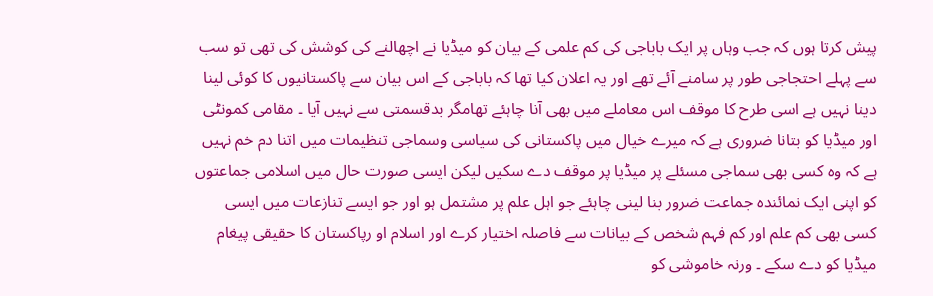پیش کرتا ہوں کہ جب وہاں پر ایک باباجی کی کم علمی کے بیان کو میڈیا نے اچھالنے کی کوشش کی تھی تو سب سے پہلے احتجاجی طور پر سامنے آئے تھے اور یہ اعلان کیا تھا کہ باباجی کے اس بیان سے پاکستانیوں کا کوئی لینا دینا نہیں ہے اسی طرح کا موقف اس معاملے میں بھی آنا چاہئے تھامگر بدقسمتی سے نہیں آیا ۔ مقامی کمونٹی اور میڈیا کو بتانا ضروری ہے کہ میرے خیال میں پاکستانی کی سیاسی وسماجی تنظیمات میں اتنا دم خم نہیں ہے کہ وہ کسی بھی سماجی مسئلے پر میڈیا پر موقف دے سکیں لیکن ایسی صورت حال میں اسلامی جماعتوں کو اپنی ایک نمائندہ جماعت ضرور بنا لینی چاہئے جو اہل علم پر مشتمل ہو اور جو ایسے تنازعات میں ایسی کسی بھی کم علم اور کم فہم شخص کے بیانات سے فاصلہ اختیار کرے اور اسلام او رپاکستان کا حقیقی پیغام میڈیا کو دے سکے ۔ ورنہ خاموشی کو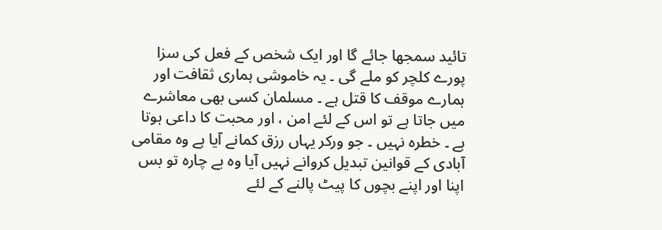تائید سمجھا جائے گا اور ایک شخص کے فعل کی سزا پورے کلچر کو ملے گی ۔ یہ خاموشی ہماری ثقافت اور ہمارے موقف کا قتل ہے ۔ مسلمان کسی بھی معاشرے میں جاتا ہے تو اس کے لئے امن ، اور محبت کا داعی ہوتا ہے ۔ خطرہ نہیں ۔ جو ورکر یہاں رزق کمانے آیا ہے وہ مقامی آبادی کے قوانین تبدیل کروانے نہیں آیا وہ بے چارہ تو بس اپنا اور اپنے بچوں کا پیٹ پالنے کے لئے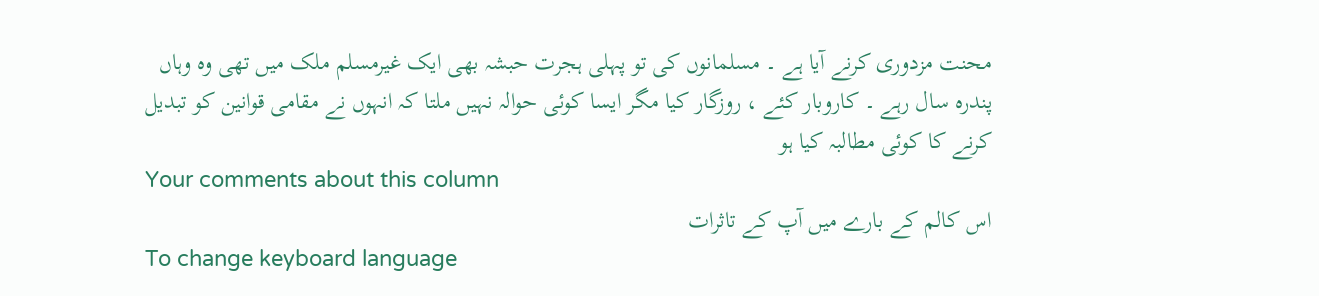محنت مزدوری کرنے آیا ہے ۔ مسلمانوں کی تو پہلی ہجرت حبشہ بھی ایک غیرمسلم ملک میں تھی وہ وہاں پندرہ سال رہے ۔ کاروبار کئے ، روزگار کیا مگر ایسا کوئی حوالہ نہیں ملتا کہ انہوں نے مقامی قوانین کو تبدیل کرنے کا کوئی مطالبہ کیا ہو
Your comments about this column
اس کالم کے بارے میں آپ کے تاثرات
To change keyboard language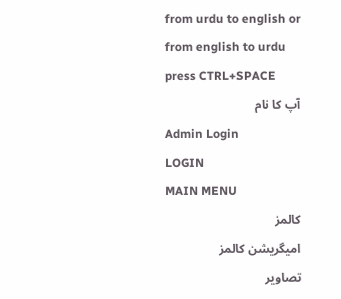from urdu to english or from english to urdu press CTRL+SPACE
آپ کا نام
Admin Login
LOGIN
MAIN MENU
کالمز
امیگریشن کالمز
تصاویر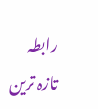رابطہ
تازہ ترین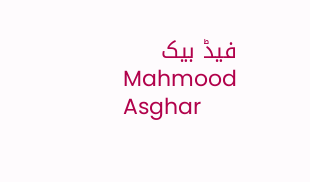فیڈ بیک
Mahmood Asghar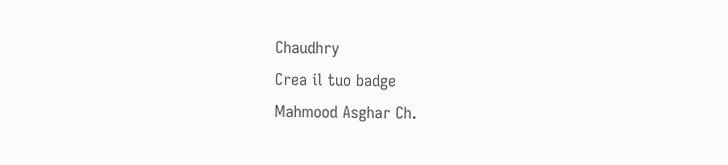Chaudhry
Crea il tuo badge
Mahmood Asghar Ch.